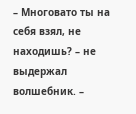– Многовато ты на себя взял, не находишь? – не выдержал волшебник. –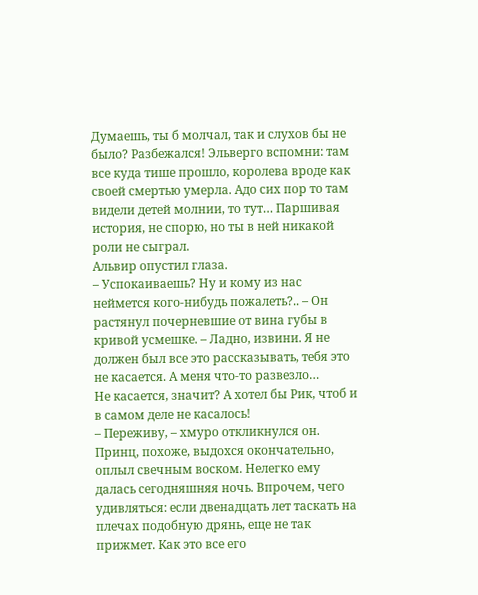Думаешь, ты б молчал, так и слухов бы не было? Разбежался! Эльверго вспомни: там все куда тише прошло, королева вроде как своей смертью умерла. Адо сих пор то там видели детей молнии, то тут… Паршивая история, не спорю, но ты в ней никакой роли не сыграл.
Альвир опустил глаза.
– Успокаиваешь? Ну и кому из нас неймется кого-нибудь пожалеть?.. – Он растянул почерневшие от вина губы в кривой усмешке. – Ладно, извини. Я не должен был все это рассказывать, тебя это не касается. А меня что-то развезло…
Не касается, значит? А хотел бы Рик, чтоб и в самом деле не касалось!
– Переживу, – хмуро откликнулся он.
Принц, похоже, выдохся окончательно, оплыл свечным воском. Нелегко ему далась сегодняшняя ночь. Впрочем, чего удивляться: если двенадцать лет таскать на плечах подобную дрянь, еще не так прижмет. Как это все его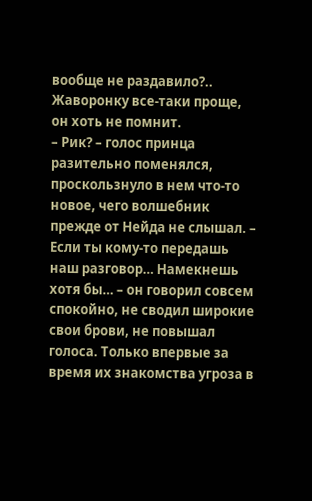вообще не раздавило?.. Жаворонку все-таки проще, он хоть не помнит.
– Рик? – голос принца разительно поменялся, проскользнуло в нем что-то новое, чего волшебник прежде от Нейда не слышал. – Если ты кому-то передашь наш разговор… Намекнешь хотя бы… – он говорил совсем спокойно, не сводил широкие свои брови, не повышал голоса. Только впервые за время их знакомства угроза в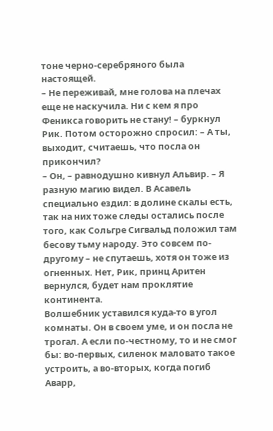тоне черно-серебряного была настоящей.
– Не переживай, мне голова на плечах еще не наскучила. Ни с кем я про Феникса говорить не стану! – буркнул Рик. Потом осторожно спросил: – А ты, выходит, считаешь, что посла он прикончил?
– Он, – равнодушно кивнул Альвир. – Я разную магию видел. В Асавель специально ездил: в долине скалы есть, так на них тоже следы остались после того, как Сольгре Сигвальд положил там бесову тьму народу. Это совсем по-другому – не спутаешь, хотя он тоже из огненных. Нет, Рик, принц Аритен вернулся, будет нам проклятие континента.
Волшебник уставился куда-то в угол комнаты. Он в своем уме, и он посла не трогал. А если по-честному, то и не смог бы: во-первых, силенок маловато такое устроить, а во-вторых, когда погиб Аварр,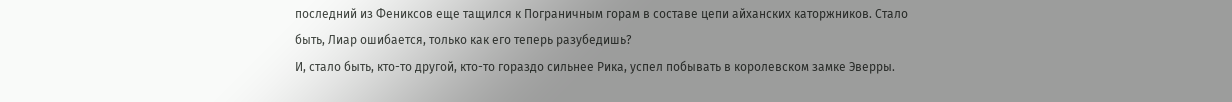последний из Фениксов еще тащился к Пограничным горам в составе цепи айханских каторжников. Стало быть, Лиар ошибается, только как его теперь разубедишь?
И, стало быть, кто-то другой, кто-то гораздо сильнее Рика, успел побывать в королевском замке Эверры.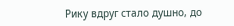Рику вдруг стало душно, до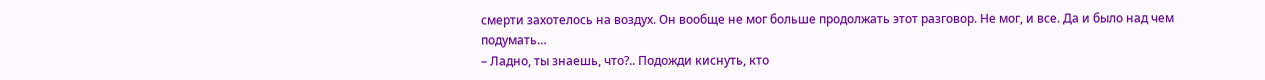смерти захотелось на воздух. Он вообще не мог больше продолжать этот разговор. Не мог, и все. Да и было над чем подумать…
– Ладно, ты знаешь, что?.. Подожди киснуть, кто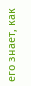его знает, как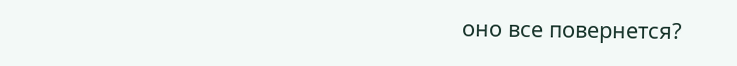оно все повернется?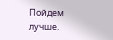Пойдем лучше.